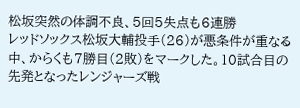松坂突然の体調不良、5回5失点も6連勝
レッドソックス松坂大輔投手(26)が悪条件が重なる中、からくも7勝目(2敗)をマークした。10試合目の先発となったレンジャーズ戦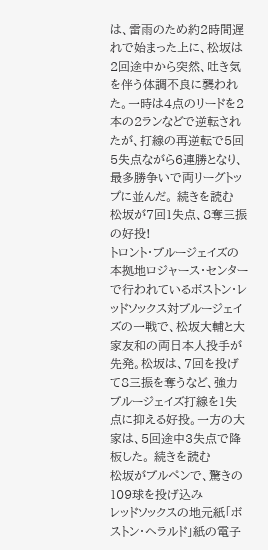は、雷雨のため約2時間遅れで始まった上に、松坂は2回途中から突然、吐き気を伴う体調不良に襲われた。一時は4点のリードを2本の2ランなどで逆転されたが、打線の再逆転で5回5失点ながら6連勝となり、最多勝争いで両リーグトップに並んだ。 続きを読む
松坂が7回1失点、8奪三振の好投!
トロント・ブルージェイズの本拠地ロジャース・センターで行われているボストン・レッドソックス対ブルージェイズの一戦で、松坂大輔と大家友和の両日本人投手が先発。松坂は、7回を投げて8三振を奪うなど、強力ブルージェイズ打線を1失点に抑える好投。一方の大家は、5回途中3失点で降板した。 続きを読む
松坂がブルペンで、驚きの109球を投げ込み
レッドソックスの地元紙「ボストン・ヘラルド」紙の電子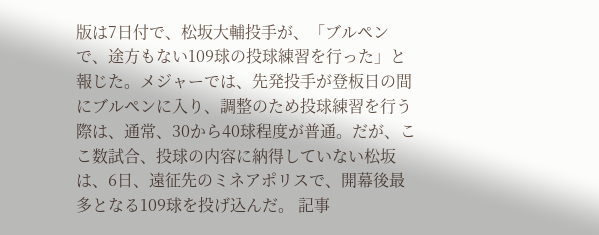版は7日付で、松坂大輔投手が、「ブルペンで、途方もない109球の投球練習を行った」と報じた。メジャーでは、先発投手が登板日の間にブルペンに入り、調整のため投球練習を行う際は、通常、30から40球程度が普通。だが、ここ数試合、投球の内容に納得していない松坂は、6日、遠征先のミネアポリスで、開幕後最多となる109球を投げ込んだ。 記事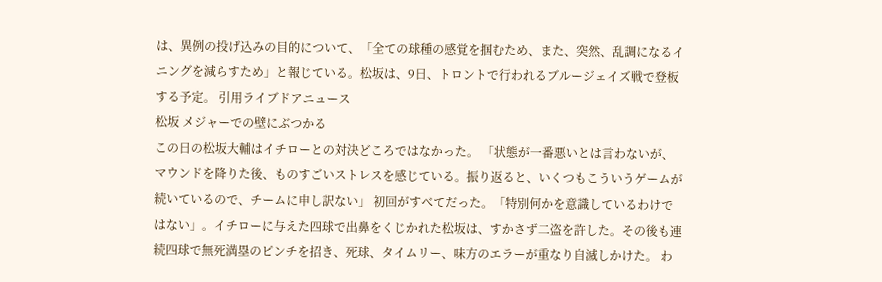は、異例の投げ込みの目的について、「全ての球種の感覚を掴むため、また、突然、乱調になるイニングを減らすため」と報じている。松坂は、9日、トロントで行われるブルージェイズ戦で登板する予定。 引用ライブドアニュース
松坂 メジャーでの壁にぶつかる
この日の松坂大輔はイチローとの対決どころではなかった。 「状態が一番悪いとは言わないが、マウンドを降りた後、ものすごいストレスを感じている。振り返ると、いくつもこういうゲームが続いているので、チームに申し訳ない」 初回がすべてだった。「特別何かを意識しているわけではない」。イチローに与えた四球で出鼻をくじかれた松坂は、すかさず二盗を許した。その後も連続四球で無死満塁のピンチを招き、死球、タイムリー、味方のエラーが重なり自滅しかけた。 わ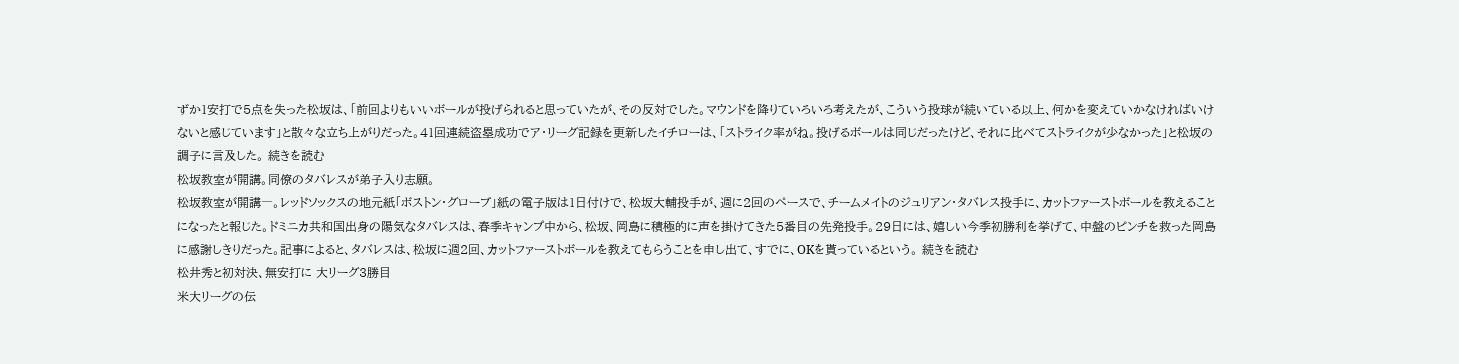ずか1安打で5点を失った松坂は、「前回よりもいいボールが投げられると思っていたが、その反対でした。マウンドを降りていろいろ考えたが、こういう投球が続いている以上、何かを変えていかなければいけないと感じています」と散々な立ち上がりだった。41回連続盗塁成功でア・リーグ記録を更新したイチローは、「ストライク率がね。投げるボールは同じだったけど、それに比べてストライクが少なかった」と松坂の調子に言及した。 続きを読む
松坂教室が開講。同僚のタバレスが弟子入り志願。
松坂教室が開講―。レッドソックスの地元紙「ボストン・グローブ」紙の電子版は1日付けで、松坂大輔投手が、週に2回のペースで、チームメイトのジュリアン・タバレス投手に、カットファーストボールを教えることになったと報じた。ドミニカ共和国出身の陽気なタバレスは、春季キャンプ中から、松坂、岡島に積極的に声を掛けてきた5番目の先発投手。29日には、嬉しい今季初勝利を挙げて、中盤のピンチを救った岡島に感謝しきりだった。記事によると、タバレスは、松坂に週2回、カットファーストボールを教えてもらうことを申し出て、すでに、OKを貰っているという。 続きを読む
松井秀と初対決、無安打に 大リーグ3勝目
米大リーグの伝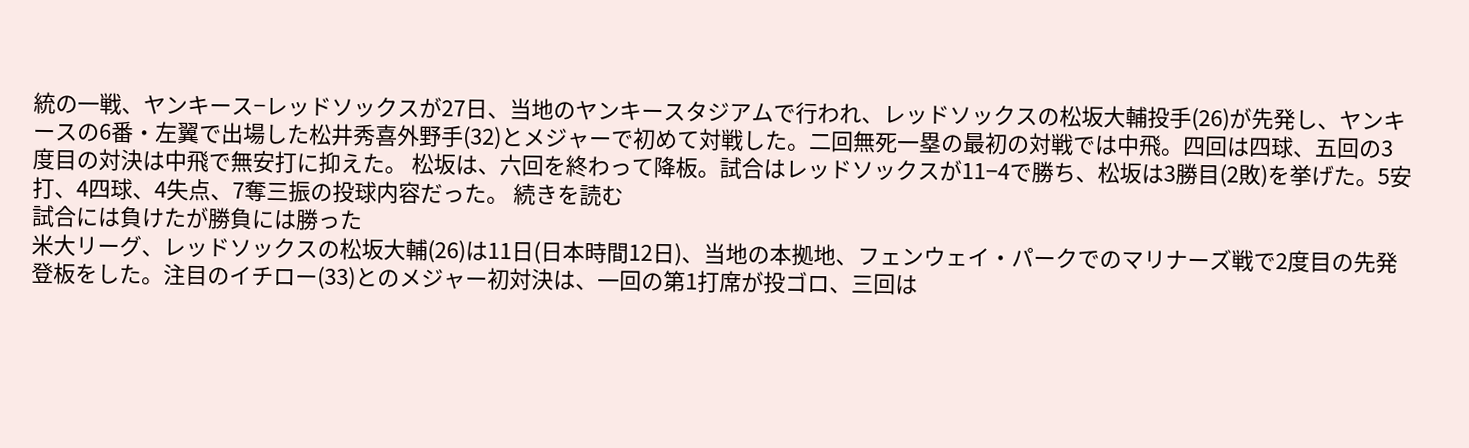統の一戦、ヤンキース−レッドソックスが27日、当地のヤンキースタジアムで行われ、レッドソックスの松坂大輔投手(26)が先発し、ヤンキースの6番・左翼で出場した松井秀喜外野手(32)とメジャーで初めて対戦した。二回無死一塁の最初の対戦では中飛。四回は四球、五回の3度目の対決は中飛で無安打に抑えた。 松坂は、六回を終わって降板。試合はレッドソックスが11−4で勝ち、松坂は3勝目(2敗)を挙げた。5安打、4四球、4失点、7奪三振の投球内容だった。 続きを読む
試合には負けたが勝負には勝った
米大リーグ、レッドソックスの松坂大輔(26)は11日(日本時間12日)、当地の本拠地、フェンウェイ・パークでのマリナーズ戦で2度目の先発登板をした。注目のイチロー(33)とのメジャー初対決は、一回の第1打席が投ゴロ、三回は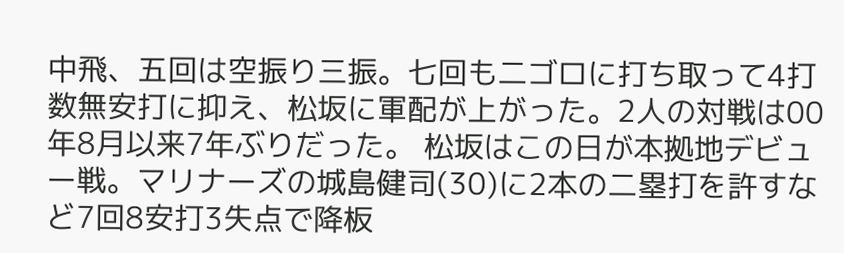中飛、五回は空振り三振。七回も二ゴロに打ち取って4打数無安打に抑え、松坂に軍配が上がった。2人の対戦は00年8月以来7年ぶりだった。 松坂はこの日が本拠地デビュー戦。マリナーズの城島健司(30)に2本の二塁打を許すなど7回8安打3失点で降板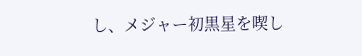し、メジャー初黒星を喫し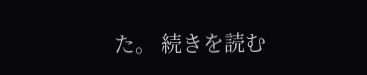た。 続きを読む